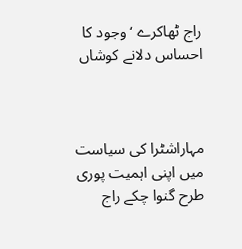راج ٹھاکرے ‘ وجود کا احساس دلانے کوشاں



مہاراشٹرا کی سیاست میں اپنی اہمیت پوری طرح گنوا چکے راج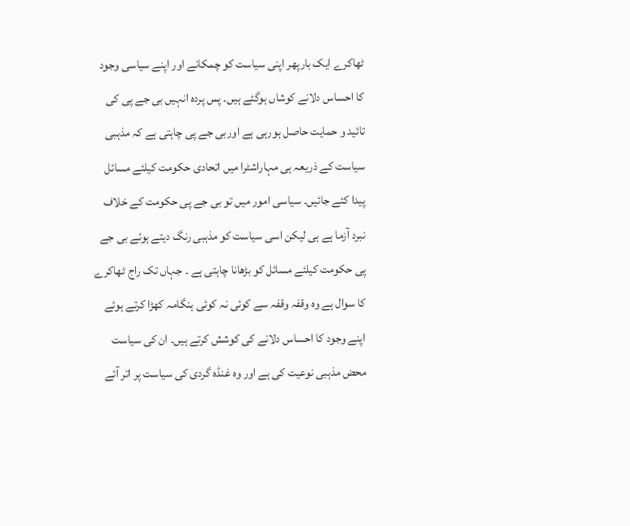ٹھاکرے ایک بارپھر اپنی سیاست کو چمکانے اور اپنے سیاسی وجود کا احساس دلانے کوشاں ہوگئے ہیں۔ پس پردہ انہیں بی جے پی کی تائید و حمایت حاصل ہورہی ہے اوربی جے پی چاہتی ہے کہ مذہبی سیاست کے ذریعہ ہی مہاراشٹرا میں اتحادی حکومت کیلئے مسائل پیدا کئے جائیں۔ سیاسی امور میں تو بی جے پی حکومت کے خلاف نبرد آزما ہے ہی لیکن اسی سیاست کو مذہبی رنگ دیتے ہوئے بی جے پی حکومت کیلئے مسائل کو بڑھانا چاہتی ہے ۔ جہاں تک راج ٹھاکرے کا سوال ہے وہ وقفہ وقفہ سے کوئی نہ کوئی ہنگامہ کھڑا کرتے ہوئے اپنے وجود کا احساس دلانے کی کوشش کرتے ہیں۔ ان کی سیاست محض مذہبی نوعیت کی ہے اور وہ غنڈہ گردی کی سیاست پر اتر آئے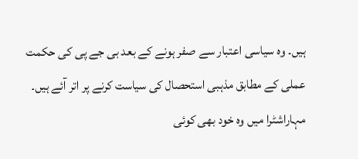ہیں۔ وہ سیاسی اعتبار سے صفر ہونے کے بعد بی جے پی کی حکمت عملی کے مطابق مذہبی استحصال کی سیاست کرنے پر اتر آئے ہیں۔ مہاراشٹرا میں وہ خود بھی کوئی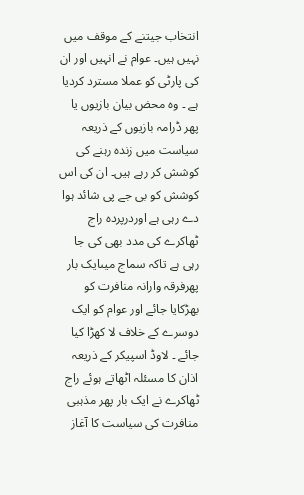انتخاب جیتنے کے موقف میں نہیں ہیں۔ عوام نے انہیں اور ان کی پارٹی کو عملا مسترد کردیا ہے ۔ وہ محض بیان بازیوں یا پھر ڈرامہ بازیوں کے ذریعہ سیاست میں زندہ رہنے کی کوشش کر رہے ہیں۔ ان کی اس کوشش کو بی جے پی شائد ہوا دے رہی ہے اوردرپردہ راج ٹھاکرے کی مدد بھی کی جا رہی ہے تاکہ سماج میںایک بار پھرفرقہ وارانہ منافرت کو بھڑکایا جائے اور عوام کو ایک دوسرے کے خلاف لا کھڑا کیا جائے ۔ لاوڈ اسپیکر کے ذریعہ اذان کا مسئلہ اٹھاتے ہوئے راج ٹھاکرے نے ایک بار پھر مذہبی منافرت کی سیاست کا آغاز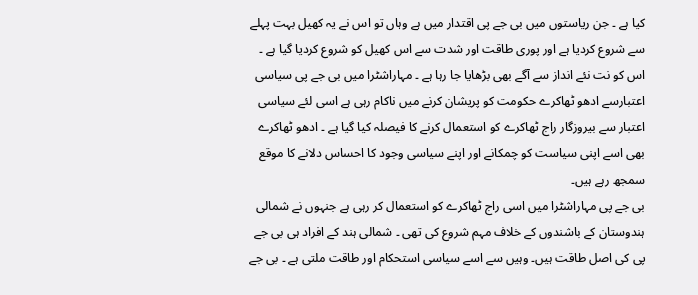کیا ہے ۔ جن ریاستوں میں بی جے پی اقتدار میں ہے وہاں تو اس نے یہ کھیل بہت پہلے سے شروع کردیا ہے اور پوری طاقت اور شدت سے اس کھیل کو شروع کردیا گیا ہے ۔ اس کو نت نئے انداز سے آگے بھی بڑھایا جا رہا ہے ۔ مہاراشٹرا میں بی جے پی سیاسی اعتبارسے ادھو ٹھاکرے حکومت کو پریشان کرنے میں ناکام رہی ہے اسی لئے سیاسی اعتبار سے بیروزگار راج ٹھاکرے کو استعمال کرنے کا فیصلہ کیا گیا ہے ۔ ادھو ٹھاکرے بھی اسے اپنی سیاست کو چمکانے اور اپنے سیاسی وجود کا احساس دلانے کا موقع سمجھ رہے ہیں۔
بی جے پی مہاراشٹرا میں اسی راج ٹھاکرے کو استعمال کر رہی ہے جنہوں نے شمالی ہندوستان کے باشندوں کے خلاف مہم شروع کی تھی ۔ شمالی ہند کے افراد ہی بی جے پی کی اصل طاقت ہیں۔ وہیں سے اسے سیاسی استحکام اور طاقت ملتی ہے ۔ بی جے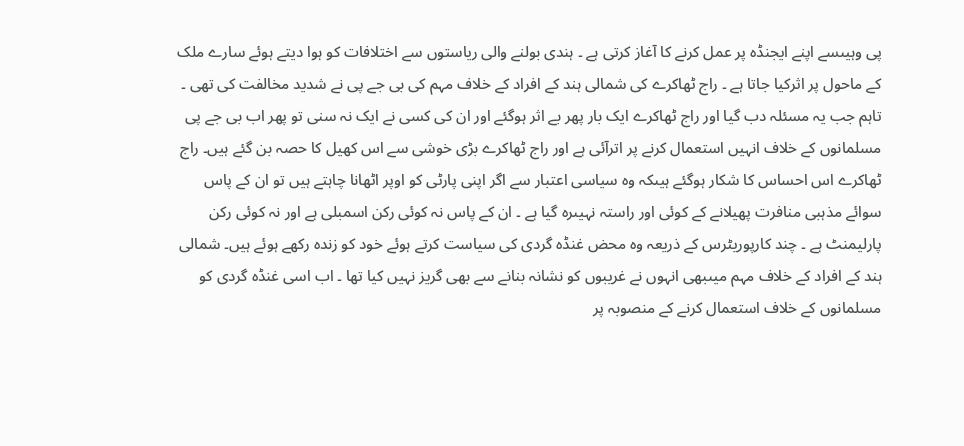پی وہیںسے اپنے ایجنڈہ پر عمل کرنے کا آغاز کرتی ہے ۔ ہندی بولنے والی ریاستوں سے اختلافات کو ہوا دیتے ہوئے سارے ملک کے ماحول پر اثرکیا جاتا ہے ۔ راج ٹھاکرے کی شمالی ہند کے افراد کے خلاف مہم کی بی جے پی نے شدید مخالفت کی تھی ۔ تاہم جب یہ مسئلہ دب گیا اور راج ٹھاکرے ایک بار پھر بے اثر ہوگئے اور ان کی کسی نے ایک نہ سنی تو پھر اب بی جے پی مسلمانوں کے خلاف انہیں استعمال کرنے پر اترآئی ہے اور راج ٹھاکرے بڑی خوشی سے اس کھیل کا حصہ بن گئے ہیں۔ راج ٹھاکرے اس احساس کا شکار ہوگئے ہیںکہ وہ سیاسی اعتبار سے اگر اپنی پارٹی کو اوپر اٹھانا چاہتے ہیں تو ان کے پاس سوائے مذہبی منافرت پھیلانے کے کوئی اور راستہ نہیںرہ گیا ہے ۔ ان کے پاس نہ کوئی رکن اسمبلی ہے اور نہ کوئی رکن پارلیمنٹ ہے ۔ چند کارپوریٹرس کے ذریعہ وہ محض غنڈہ گردی کی سیاست کرتے ہوئے خود کو زندہ رکھے ہوئے ہیں۔ شمالی ہند کے افراد کے خلاف مہم میںبھی انہوں نے غریبوں کو نشانہ بنانے سے بھی گریز نہیں کیا تھا ۔ اب اسی غنڈہ گردی کو مسلمانوں کے خلاف استعمال کرنے کے منصوبہ پر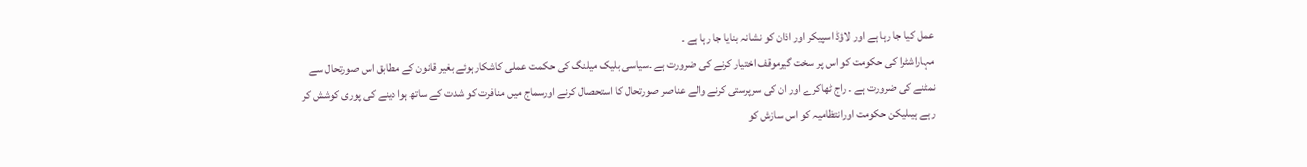عمل کیا جا رہا ہے اور لاؤڈ اسپیکر اور اذان کو نشانہ بنایا جا رہا ہے ۔
مہاراشٹرا کی حکومت کو اس پر سخت گیرموقف اختیار کرنے کی ضرورت ہے ۔سیاسی بلیک میلنگ کی حکمت عملی کاشکارہوئے بغیر قانون کے مطابق اس صورتحال سے نمٹنے کی ضرورت ہے ۔ راج ٹھاکرے اور ان کی سرپرستی کرنے والے عناصر صورتحال کا استحصال کرنے اورسماج میں منافرت کو شدت کے ساتھ ہوا دینے کی پوری کوشش کر رہے ہیںلیکن حکومت اورانتظامیہ کو اس سازش کو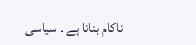ناکام بنانا ہے ۔ سیاسی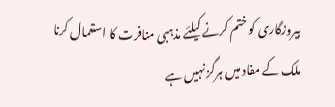بیروزگاری کو ختم کرنے کیلئے مذہبی منافرت کا استعمال کرنا ملک کے مفاد میں ہرگز نہیں ہے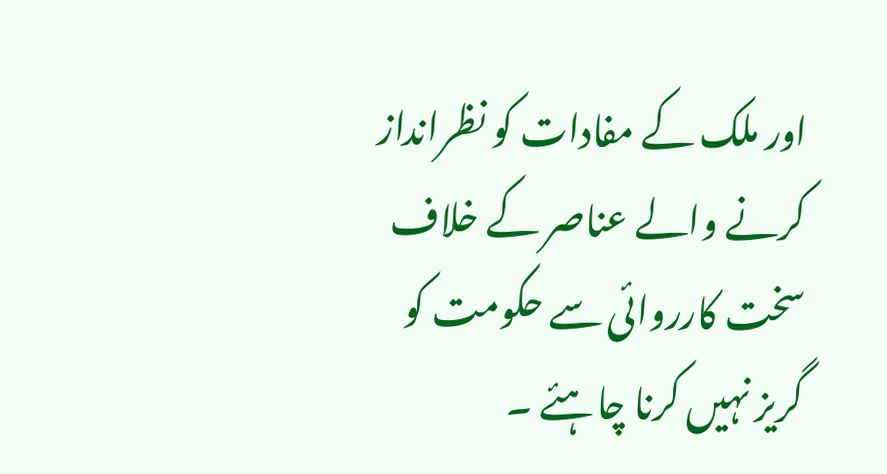اور ملک کے مفادات کو نظرانداز کرنے والے عناصر کے خلاف سخت کارروائی سے حکومت کو گریز نہیں کرنا چاہئے ۔